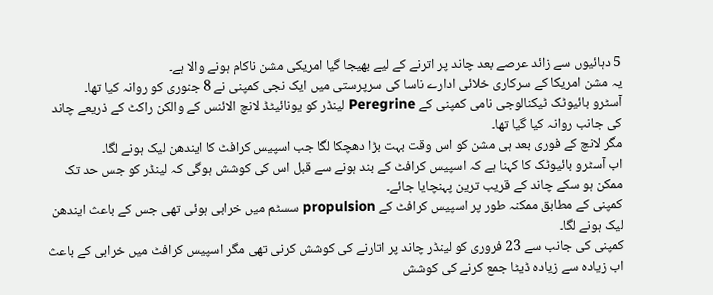5 دہائیوں سے زائد عرصے بعد چاند پر اترنے کے لیے بھیجا گیا امریکی مشن ناکام ہونے والا ہے۔
یہ مشن امریکا کے سرکاری خلائی ادارے ناسا کی سرپرستی میں ایک نجی کمپنی نے 8 جنوری کو روانہ کیا تھا۔
آسٹرو بائیوٹک ٹیکنالوجی نامی کمپنی کے Peregrine لینڈر کو یونائیٹڈ لانچ الائنس کے والکن راکٹ کے ذریعے چاند کی جانب روانہ کیا گیا تھا۔
مگر لانچ کے فوری بعد ہی مشن کو اس وقت بہت بڑا دھچکا لگا جب اسپیس کرافٹ کا ایندھن لیک ہونے لگا۔
اب آسٹرو بائیوٹک کا کہنا ہے کہ اسپیس کرافٹ کے بند ہونے سے قبل اس کی کوشش ہوگی کہ لینڈر کو جس حد تک ممکن ہو سکے چاند کے قریب ترین پہنچایا جائے۔
کمپنی کے مطابق ممکنہ طور پر اسپیس کرافٹ کے propulsion سسٹم میں خرابی ہوئی تھی جس کے باعث ایندھن لیک ہونے لگا۔
کمپنی کی جانب سے 23 فروری کو لینڈر چاند پر اتارنے کی کوشش کرنی تھی مگر اسپیس کرافٹ میں خرابی کے باعث اب زیادہ سے زیادہ ڈیٹا جمع کرنے کی کوشش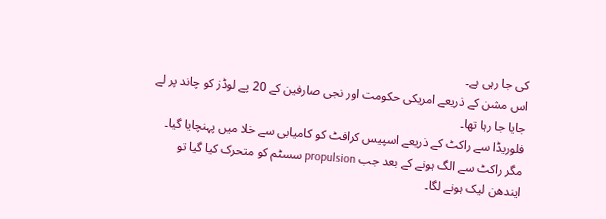کی جا رہی ہے۔
اس مشن کے ذریعے امریکی حکومت اور نجی صارفین کے 20 پے لوڈز کو چاند پر لے جایا جا رہا تھا۔
فلوریڈا سے راکٹ کے ذریعے اسپیس کرافٹ کو کامیابی سے خلا میں پہنچایا گیا۔
مگر راکٹ سے الگ ہونے کے بعد جب propulsion سسٹم کو متحرک کیا گیا تو ایندھن لیک ہونے لگا۔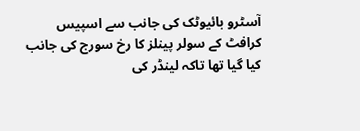آسٹرو بائیوٹک کی جانب سے اسپیس کرافٹ کے سولر پینلز کا رخ سورج کی جانب کیا گیا تھا تاکہ لینڈر کی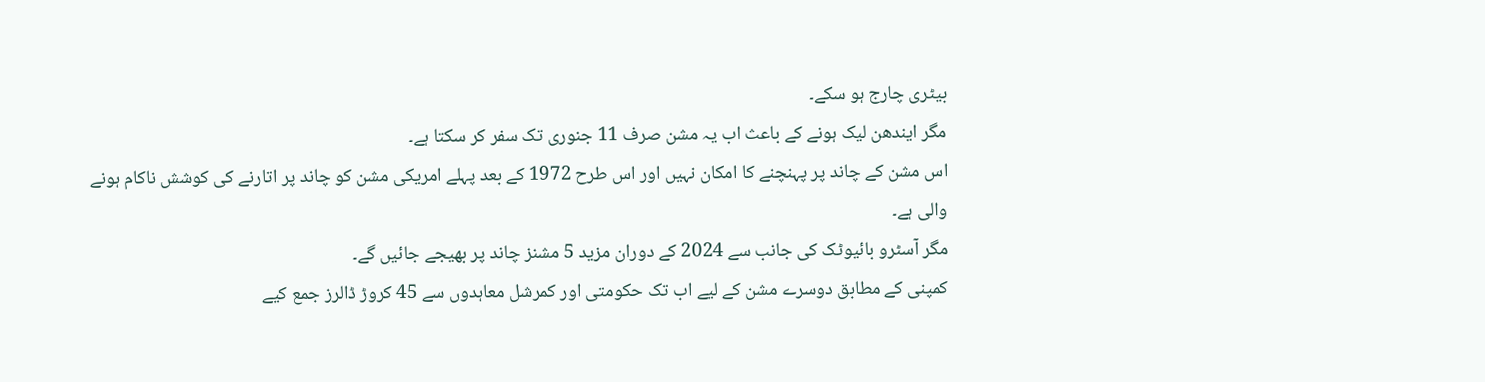بیٹری چارج ہو سکے۔
مگر ایندھن لیک ہونے کے باعث اب یہ مشن صرف 11 جنوری تک سفر کر سکتا ہے۔
اس مشن کے چاند پر پہنچنے کا امکان نہیں اور اس طرح 1972 کے بعد پہلے امریکی مشن کو چاند پر اتارنے کی کوشش ناکام ہونے والی ہے۔
مگر آسٹرو بائیوٹک کی جانب سے 2024 کے دوران مزید 5 مشنز چاند پر بھیجے جائیں گے۔
کمپنی کے مطابق دوسرے مشن کے لیے اب تک حکومتی اور کمرشل معاہدوں سے 45 کروڑ ڈالرز جمع کیے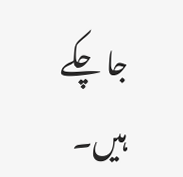جا چکے ہیں۔